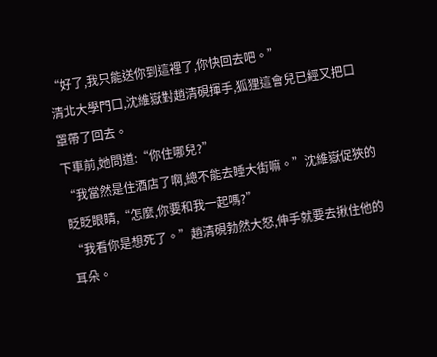“好了,我只能送你到這裡了,你快回去吧。”
清北大學門口,沈維嶽對趙清硯揮手,狐狸這會兒已經又把口罩帶了回去。
下車前,她問道:“你住哪兒?”
“我當然是住酒店了啊,總不能去睡大街嘛。”沈維嶽促狹的眨眨眼睛,“怎麼,你要和我一起嗎?”
“我看你是想死了。”趙清硯勃然大怒,伸手就要去揪住他的耳朵。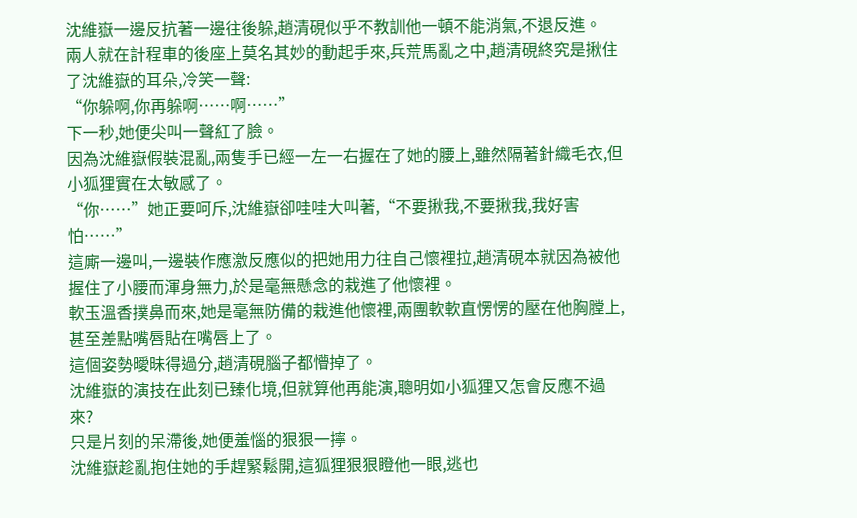沈維嶽一邊反抗著一邊往後躲,趙清硯似乎不教訓他一頓不能消氣,不退反進。
兩人就在計程車的後座上莫名其妙的動起手來,兵荒馬亂之中,趙清硯終究是揪住了沈維嶽的耳朵,冷笑一聲:
“你躲啊,你再躲啊……啊……”
下一秒,她便尖叫一聲紅了臉。
因為沈維嶽假裝混亂,兩隻手已經一左一右握在了她的腰上,雖然隔著針織毛衣,但小狐狸實在太敏感了。
“你……”她正要呵斥,沈維嶽卻哇哇大叫著,“不要揪我,不要揪我,我好害怕……”
這廝一邊叫,一邊裝作應激反應似的把她用力往自己懷裡拉,趙清硯本就因為被他握住了小腰而渾身無力,於是毫無懸念的栽進了他懷裡。
軟玉溫香撲鼻而來,她是毫無防備的栽進他懷裡,兩團軟軟直愣愣的壓在他胸膛上,甚至差點嘴唇貼在嘴唇上了。
這個姿勢曖昧得過分,趙清硯腦子都懵掉了。
沈維嶽的演技在此刻已臻化境,但就算他再能演,聰明如小狐狸又怎會反應不過來?
只是片刻的呆滯後,她便羞惱的狠狠一擰。
沈維嶽趁亂抱住她的手趕緊鬆開,這狐狸狠狠瞪他一眼,逃也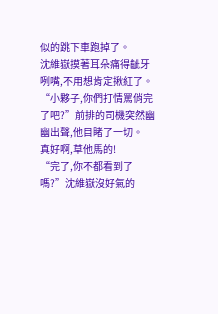似的跳下車跑掉了。
沈維嶽摸著耳朵痛得齜牙咧嘴,不用想肯定揪紅了。
“小夥子,你們打情罵俏完了吧?”前排的司機突然幽幽出聲,他目睹了一切。
真好啊,草他馬的!
“完了,你不都看到了嗎?”沈維嶽沒好氣的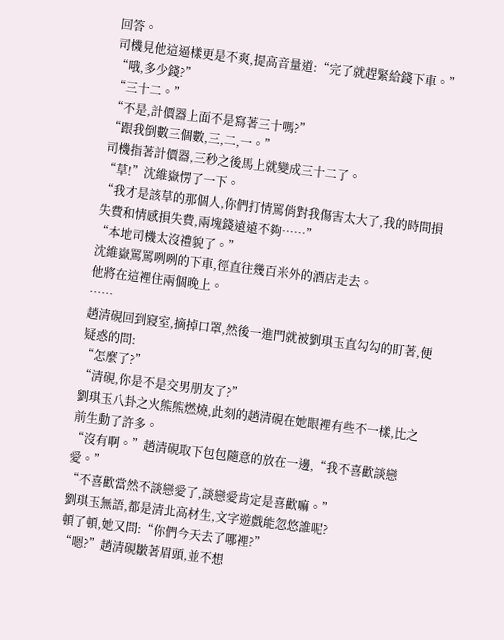回答。
司機見他這逼樣更是不爽,提高音量道:“完了就趕緊給錢下車。”
“哦,多少錢?”
“三十二。”
“不是,計價器上面不是寫著三十嗎?”
“跟我倒數三個數,三,二,一。”
司機指著計價器,三秒之後馬上就變成三十二了。
“草!”沈維嶽愣了一下。
“我才是該草的那個人,你們打情罵俏對我傷害太大了,我的時間損失費和情感損失費,兩塊錢遠遠不夠……”
“本地司機太沒禮貌了。”
沈維嶽罵罵咧咧的下車,徑直往幾百米外的酒店走去。
他將在這裡住兩個晚上。
……
趙清硯回到寢室,摘掉口罩,然後一進門就被劉琪玉直勾勾的盯著,便疑惑的問:
“怎麼了?”
“清硯,你是不是交男朋友了?”
劉琪玉八卦之火熊熊燃燒,此刻的趙清硯在她眼裡有些不一樣,比之前生動了許多。
“沒有啊。”趙清硯取下包包隨意的放在一邊,“我不喜歡談戀愛。”
“不喜歡當然不談戀愛了,談戀愛肯定是喜歡嘛。”
劉琪玉無語,都是清北高材生,文字遊戲能忽悠誰呢?
頓了頓,她又問:“你們今天去了哪裡?”
“嗯?”趙清硯皺著眉頭,並不想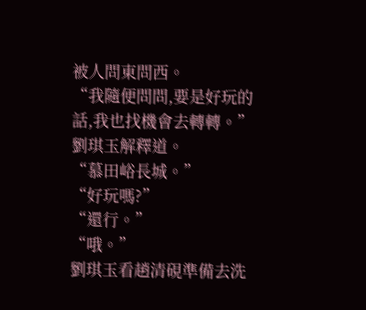被人問東問西。
“我隨便問問,要是好玩的話,我也找機會去轉轉。”劉琪玉解釋道。
“慕田峪長城。”
“好玩嗎?”
“還行。”
“哦。”
劉琪玉看趙清硯準備去洗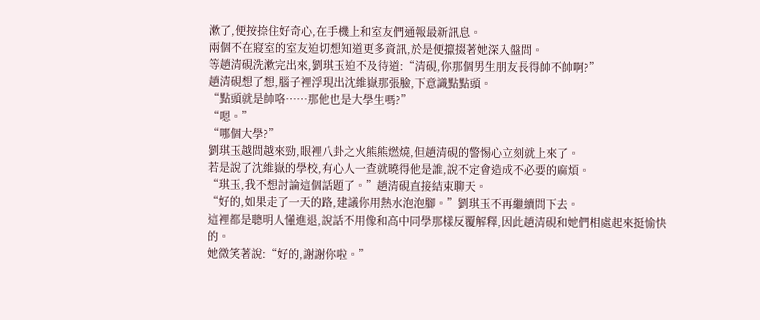漱了,便按捺住好奇心,在手機上和室友們通報最新訊息。
兩個不在寢室的室友迫切想知道更多資訊,於是便攛掇著她深入盤問。
等趙清硯洗漱完出來,劉琪玉迫不及待道:“清硯,你那個男生朋友長得帥不帥啊?”
趙清硯想了想,腦子裡浮現出沈維嶽那張臉,下意識點點頭。
“點頭就是帥咯……那他也是大學生嗎?”
“嗯。”
“哪個大學?”
劉琪玉越問越來勁,眼裡八卦之火熊熊燃燒,但趙清硯的警惕心立刻就上來了。
若是說了沈維嶽的學校,有心人一查就曉得他是誰,說不定會造成不必要的麻煩。
“琪玉,我不想討論這個話題了。”趙清硯直接結束聊天。
“好的,如果走了一天的路,建議你用熱水泡泡腳。”劉琪玉不再繼續問下去。
這裡都是聰明人懂進退,說話不用像和高中同學那樣反覆解釋,因此趙清硯和她們相處起來挺愉快的。
她微笑著說:“好的,謝謝你啦。”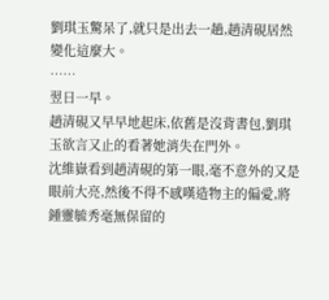劉琪玉驚呆了,就只是出去一趟,趙清硯居然變化這麼大。
……
翌日一早。
趙清硯又早早地起床,依舊是沒背書包,劉琪玉欲言又止的看著她消失在門外。
沈維嶽看到趙清硯的第一眼,毫不意外的又是眼前大亮,然後不得不感嘆造物主的偏愛,將鍾靈毓秀毫無保留的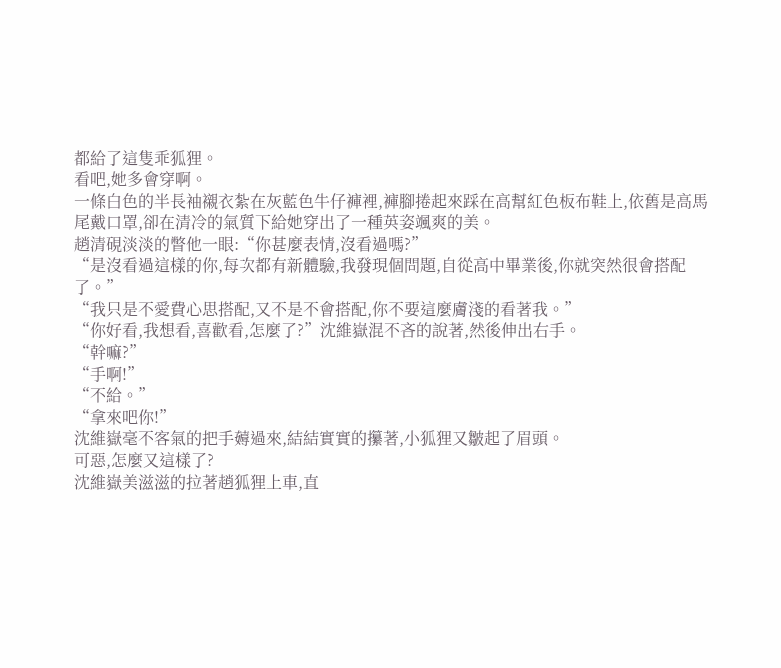都給了這隻乖狐狸。
看吧,她多會穿啊。
一條白色的半長袖襯衣紮在灰藍色牛仔褲裡,褲腳捲起來踩在高幫紅色板布鞋上,依舊是高馬尾戴口罩,卻在清冷的氣質下給她穿出了一種英姿颯爽的美。
趙清硯淡淡的瞥他一眼:“你甚麼表情,沒看過嗎?”
“是沒看過這樣的你,每次都有新體驗,我發現個問題,自從高中畢業後,你就突然很會搭配了。”
“我只是不愛費心思搭配,又不是不會搭配,你不要這麼膚淺的看著我。”
“你好看,我想看,喜歡看,怎麼了?”沈維嶽混不吝的說著,然後伸出右手。
“幹嘛?”
“手啊!”
“不給。”
“拿來吧你!”
沈維嶽毫不客氣的把手薅過來,結結實實的攥著,小狐狸又皺起了眉頭。
可惡,怎麼又這樣了?
沈維嶽美滋滋的拉著趙狐狸上車,直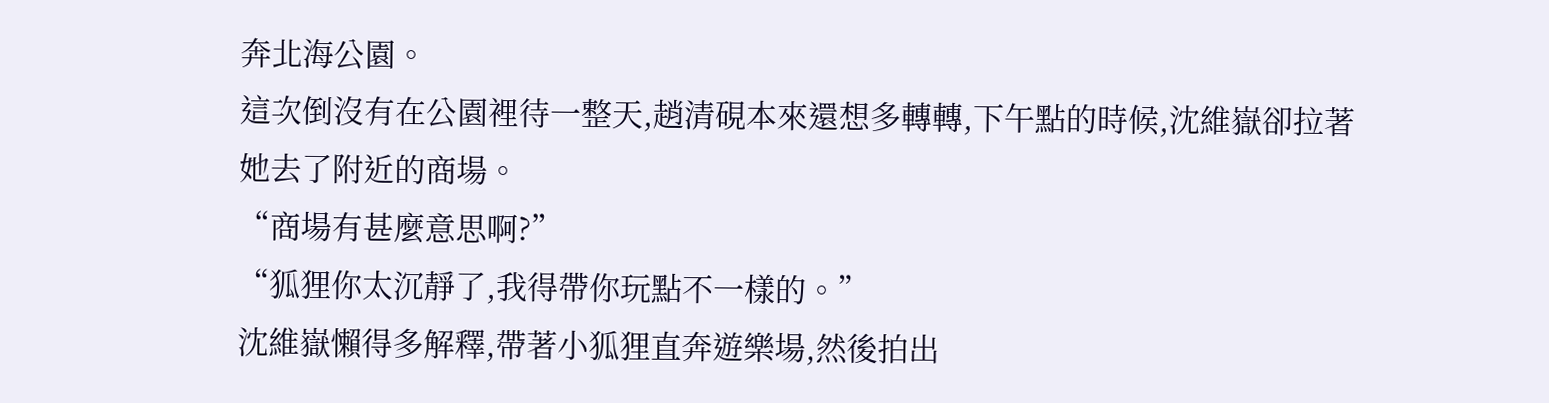奔北海公園。
這次倒沒有在公園裡待一整天,趙清硯本來還想多轉轉,下午點的時候,沈維嶽卻拉著她去了附近的商場。
“商場有甚麼意思啊?”
“狐狸你太沉靜了,我得帶你玩點不一樣的。”
沈維嶽懶得多解釋,帶著小狐狸直奔遊樂場,然後拍出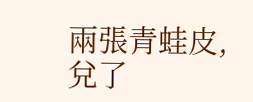兩張青蛙皮,兌了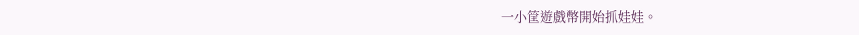一小筐遊戲幣開始抓娃娃。